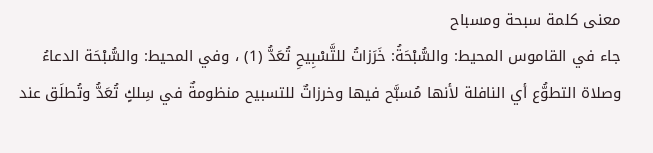معنى كلمة سبحة ومسباح
جاء في القاموس المحيط: والسُّبْحَةُ: خَرَزاتُ للتَّسْبِيحِ تُعَدُّ (1) ، وفي المحيط: والسُّبْحَة الدعاءُ وصلاة التطوُّع أي النافلة لأنها مُسبَّح فيها وخرزاتٌ للتسبيح منظومةٌ في سِلكٍ تُعَدُّ وتُطلَق عند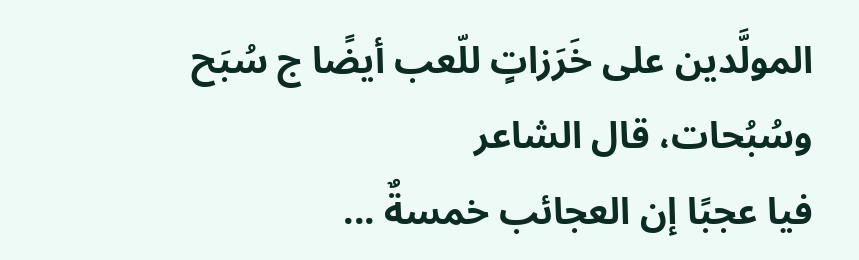المولَّدين على خَرَزاتٍ للّعب أيضًا ج سُبَح وسُبُحات، قال الشاعر
فيا عجبًا إن العجائب خمسةٌ ...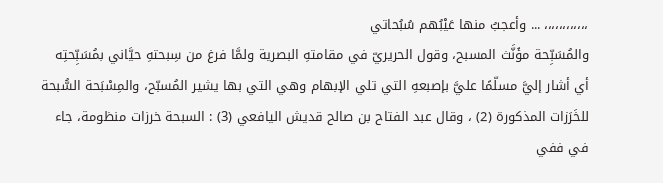،،،،،،،،،،،، ... وأعجبُ منها عَيْبُهم سُبُحاتي
والمُسَبِّحة مؤَنَّث المسبح، وقول الحريريّ في مقامتهِ البصرية ولمَّا فرغ من سِبحتهِ حيَّاني بمُسَبِّحتِه أي أشار إليَّ مسلّمًا عليَّ بإصبعهِ التي تلي الإبهام وهي التي بها يشير المُسبّح، والمِسْبَحة السُّبحة للخَرَزات المذكورة (2) ، وقال عبد الفتاح بن صالح قديش اليافعي (3) : السبحة خرزات منظومة، جاء في ففي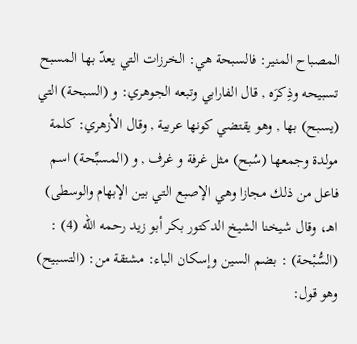المصباح المنير: فالسبحة هي: الخرزات التي يعدّ بها المسبح تسبيحه وذِكرَه , قال الفارابي وتبعه الجوهري: و (السبحة) التي (يسبح) بها , وهو يقتضي كونها عربية , وقال الأزهري: كلمة مولدة وجمعها (سُبح) مثل غرفة و غرف , و (المسبِّحة) اسم فاعل من ذلك مجازا وهي الإصبع التي بين الإبهام والوسطى) اهـ، وقال شيخنا الشيخ الدكتور بكر أبو زيد رحمه الله (4) : (السُّبْحة) : بضم السين وإسكان الباء: مشتقة من: (التسبيح) وهو قول: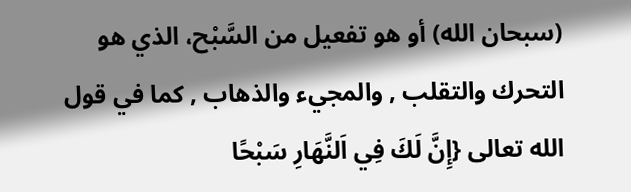(سبحان الله) أو هو تفعيل من السَّبْح، الذي هو التحرك والتقلب , والمجيء والذهاب , كما في قول الله تعالى {إِنَّ لَكَ فِي اَلنَّهَارِ سَبْحًا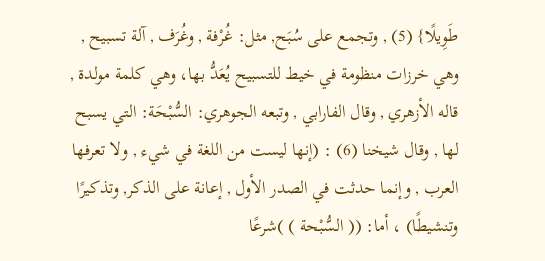طَوِيلًا} (5) , وتجمع على سُبَح, مثل: غُرْفة , وغُرَف , آلة تسبيح , وهي خرزات منظومة في خيط للتسبيح يُعَدُّ بها، وهي كلمة مولدة , قاله الأزهري , وقال الفارابي , وتبعه الجوهري: السُّبْحَة: التي يسبح لها , وقال شيخنا (6) : (إنها ليست من اللغة في شيء , ولا تعرفها العرب , وإنما حدثت في الصدر الأول , إعانة على الذكر, وتذكيرًا وتنشيطًا) ، أما: (( السُّبْحة ) )شرعًا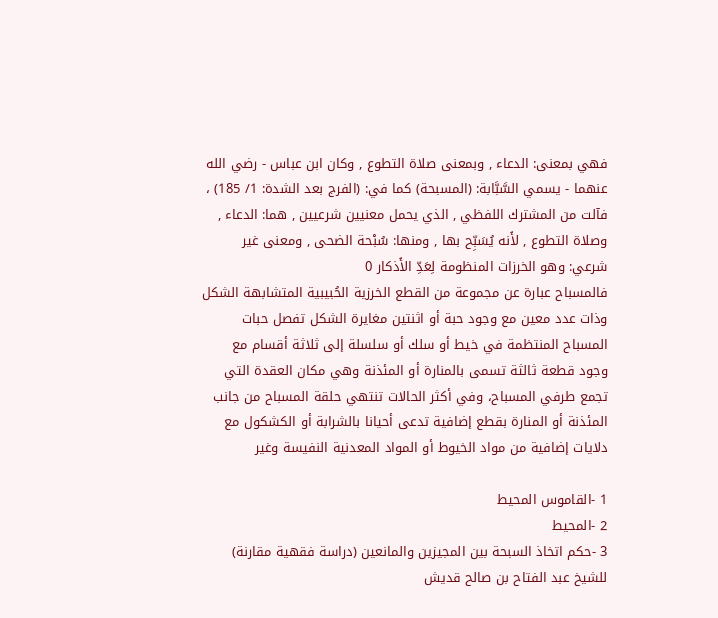فهي بمعنى: الدعاء , وبمعنى صلاة التطوع , وكان ابن عباس - رضي الله عنهما - يسمي السَّبَّابة: (المسبحة) كما في: (الفرج بعد الشدة: 1/ 185) ، فآلت من المشترك اللفظي , الذي يحمل معنيين شرعيين , هما: الدعاء , وصلاة التطوع , لأَنه يُسَبِّح بها , ومنها: سُبْحة الضحى , ومعنى غير شرعي: وهو الخرزات المنظومة لِعَدِّ الأَذكار 0
فالمسباح عبارة عن مجموعة من القطع الخرزية الحُبيبية المتشابهة الشكل وذات عدد معين مع وجود حبة أو اثنتين مغايرة الشكل تفصل حبات المسباح المنتظمة في خيط أو سلك أو سلسلة إلى ثلاثة أقسام مع وجود قطعة ثالثة تسمى بالمنارة أو المئذنة وهي مكان العقدة التي تجمع طرفي المسباح، وفي أكثر الحالات تنتهي حلقة المسباح من جانب المئذنة أو المنارة بقطع إضافية تدعى أحيانا بالشرابة أو الكشكول مع دلايات إضافية من مواد الخيوط أو المواد المعدنية النفيسة وغير

1 -القاموس المحيط
2 -المحيط
3 -حكم اتخاذ السبحة بين المجيزين والمانعين (دراسة فقهية مقارنة) للشيخ عبد الفتاح بن صالح قديش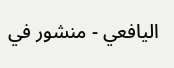اليافعي - منشور في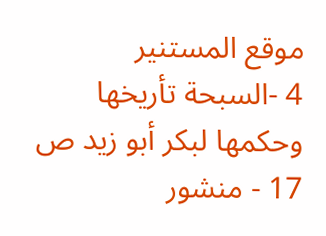موقع المستنير
4 -السبحة تأريخها وحكمها لبكر أبو زيد ص 17 - منشور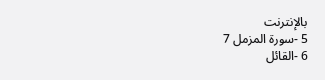بالإنترنت
5 -سورة المزمل 7
6 -القائل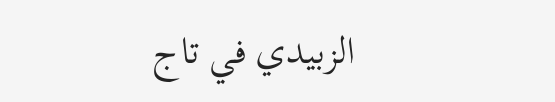الزبيدي في تاج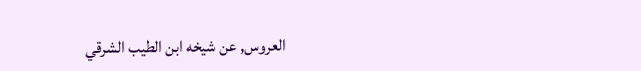العروس, عن شيخه ابن الطيب الشرقي